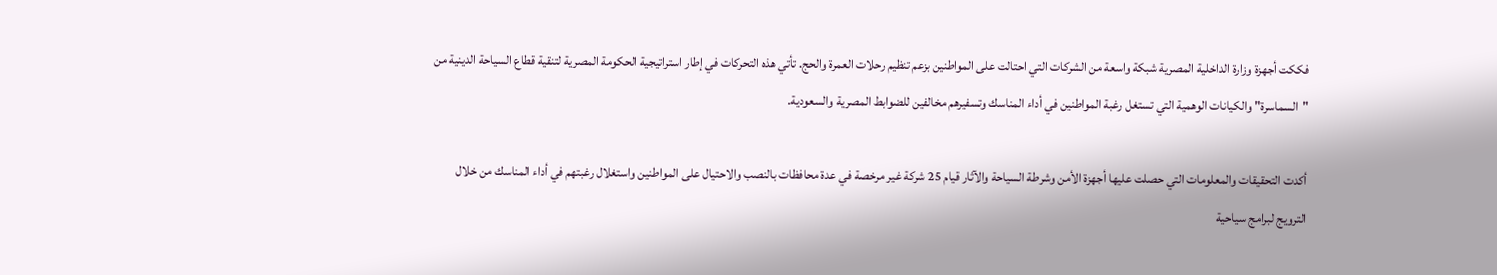فككت أجهزة وزارة الداخلية المصرية شبكة واسعة من الشركات التي احتالت على المواطنين بزعم تنظيم رحلات العمرة والحج. تأتي هذه التحركات في إطار استراتيجية الحكومة المصرية لتنقية قطاع السياحة الدينية من "السماسرة" والكيانات الوهمية التي تستغل رغبة المواطنين في أداء المناسك وتسفيرهم مخالفين للضوابط المصرية والسعودية.

أكدت التحقيقات والمعلومات التي حصلت عليها أجهزة الأمن وشرطة السياحة والآثار قيام 25 شركة غير مرخصة في عدة محافظات بالنصب والاحتيال على المواطنين واستغلال رغبتهم في أداء المناسك من خلال الترويج لبرامج سياحية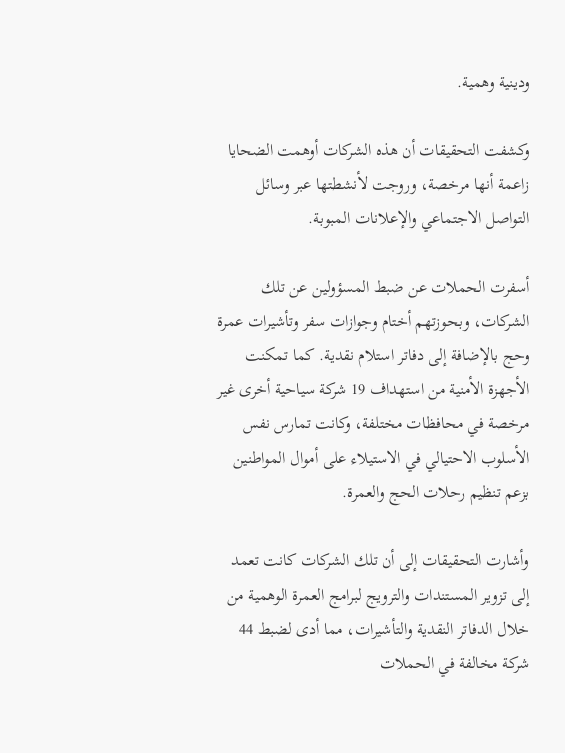ودينية وهمية.

وكشفت التحقيقات أن هذه الشركات أوهمت الضحايا زاعمة أنها مرخصة، وروجت لأنشطتها عبر وسائل التواصل الاجتماعي والإعلانات المبوبة.

أسفرت الحملات عن ضبط المسؤولين عن تلك الشركات، وبحوزتهم أختام وجوازات سفر وتأشيرات عمرة وحج بالإضافة إلى دفاتر استلام نقدية. كما تمكنت الأجهزة الأمنية من استهداف 19 شركة سياحية أخرى غير مرخصة في محافظات مختلفة، وكانت تمارس نفس الأسلوب الاحتيالي في الاستيلاء على أموال المواطنين بزعم تنظيم رحلات الحج والعمرة.

وأشارت التحقيقات إلى أن تلك الشركات كانت تعمد إلى تزوير المستندات والترويج لبرامج العمرة الوهمية من خلال الدفاتر النقدية والتأشيرات، مما أدى لضبط 44 شركة مخالفة في الحملات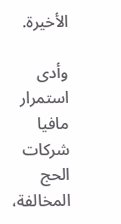الأخيرة.

وأدى استمرار مافيا شركات الحج المخالفة،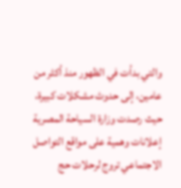والتي بدأت في الظهور منذ أكثر من عامين، إلى حدوث مشكلات كبيرة، حيث رصدت وزارة السياحة المصرية إعلانات وهمية على مواقع التواصل الاجتماعي تروج لرحلات حج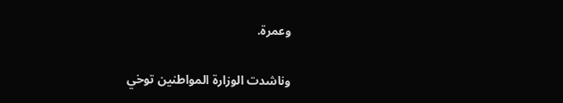وعمرة.

وناشدت الوزارة المواطنين توخي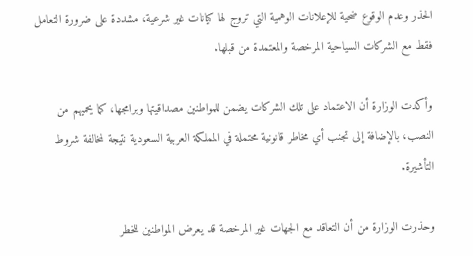الحذر وعدم الوقوع ضحية للإعلانات الوهمية التي تروج لها كيانات غير شرعية، مشددة على ضرورة التعامل فقط مع الشركات السياحية المرخصة والمعتمدة من قبلها.

وأكدت الوزارة أن الاعتماد على تلك الشركات يضمن للمواطنين مصداقيتها وبرامجها، كما يحميهم من النصب، بالإضافة إلى تجنب أي مخاطر قانونية محتملة في المملكة العربية السعودية نتيجة لمخالفة شروط التأشيرة.

وحذرت الوزارة من أن التعاقد مع الجهات غير المرخصة قد يعرض المواطنين للخطر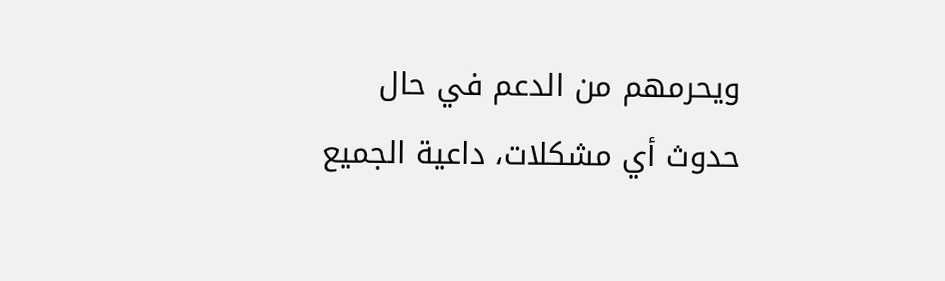ويحرمهم من الدعم في حال حدوث أي مشكلات، داعية الجميع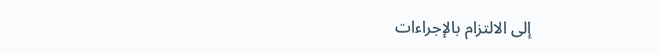إلى الالتزام بالإجراءات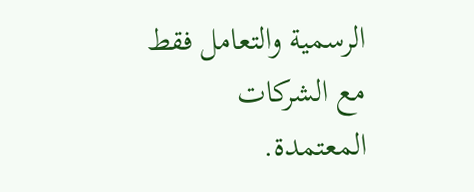الرسمية والتعامل فقط مع الشركات المعتمدة.